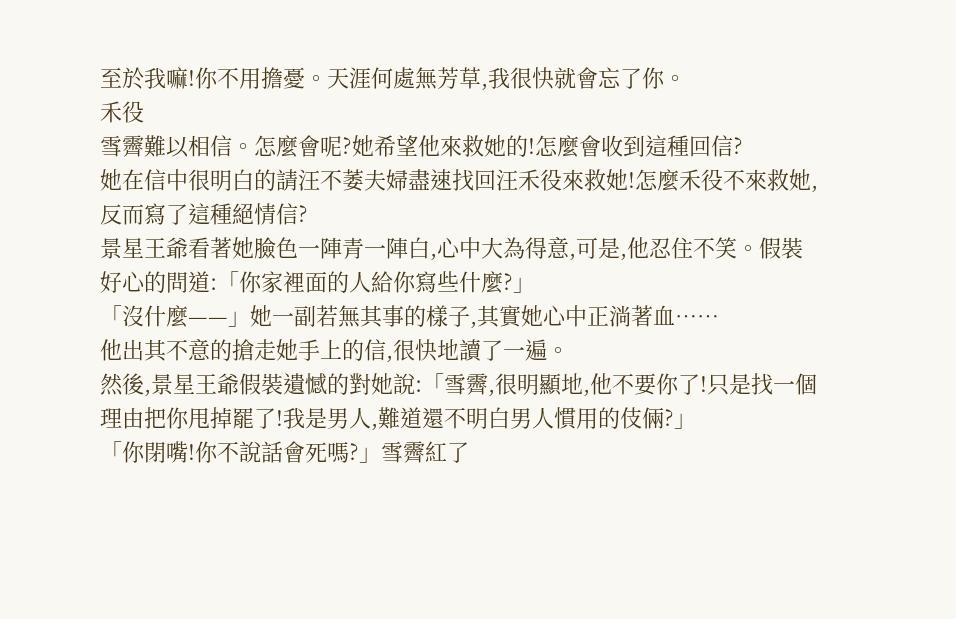至於我嘛!你不用擔憂。天涯何處無芳草,我很快就會忘了你。
禾役
雪霽難以相信。怎麼會呢?她希望他來救她的!怎麼會收到這種回信?
她在信中很明白的請汪不萎夫婦盡速找回汪禾役來救她!怎麼禾役不來救她,反而寫了這種絕情信?
景星王爺看著她臉色一陣青一陣白,心中大為得意,可是,他忍住不笑。假裝好心的問道:「你家裡面的人給你寫些什麼?」
「沒什麼——」她一副若無其事的樣子,其實她心中正淌著血……
他出其不意的搶走她手上的信,很快地讀了一遍。
然後,景星王爺假裝遺憾的對她說:「雪霽,很明顯地,他不要你了!只是找一個理由把你甩掉罷了!我是男人,難道還不明白男人慣用的伎倆?」
「你閉嘴!你不說話會死嗎?」雪霽紅了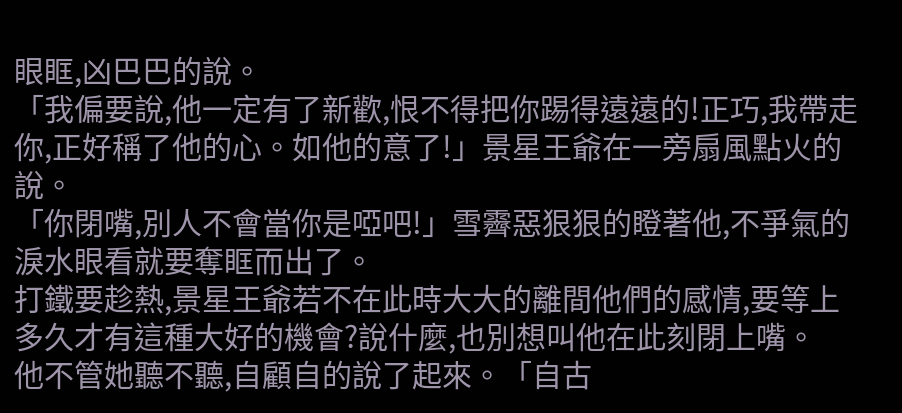眼眶,凶巴巴的說。
「我偏要說,他一定有了新歡,恨不得把你踢得遠遠的!正巧,我帶走你,正好稱了他的心。如他的意了!」景星王爺在一旁扇風點火的說。
「你閉嘴,別人不會當你是啞吧!」雪霽惡狠狠的瞪著他,不爭氣的淚水眼看就要奪眶而出了。
打鐵要趁熱,景星王爺若不在此時大大的離間他們的感情,要等上多久才有這種大好的機會?說什麼,也別想叫他在此刻閉上嘴。
他不管她聽不聽,自顧自的說了起來。「自古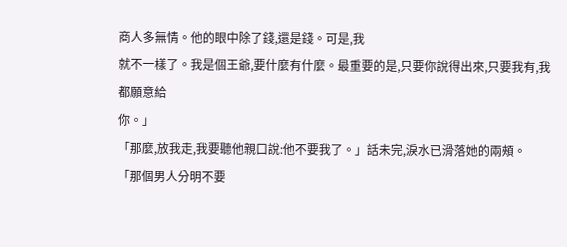商人多無情。他的眼中除了錢,還是錢。可是,我
就不一樣了。我是個王爺,要什麼有什麼。最重要的是,只要你說得出來,只要我有,我都願意給
你。」
「那麼,放我走,我要聽他親口說:他不要我了。」話未完,淚水已滑落她的兩頰。
「那個男人分明不要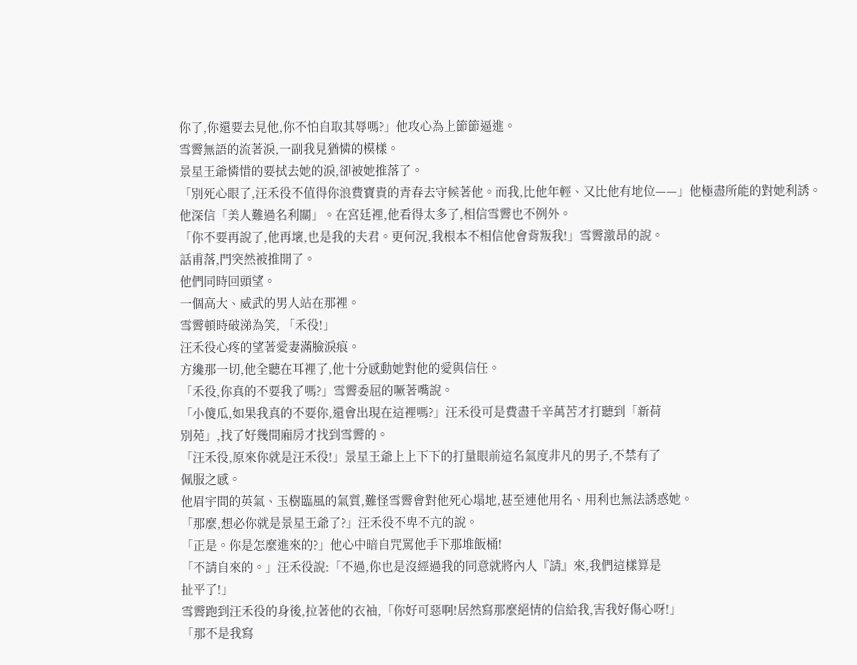你了,你還要去見他,你不怕自取其辱嗎?」他攻心為上節節逼進。
雪霽無語的流著淚,一副我見猶憐的模樣。
景星王爺憐惜的要拭去她的淚,卻被她推落了。
「別死心眼了,汪禾役不值得你浪費寶貴的青春去守候著他。而我,比他年輕、又比他有地位——」他極盡所能的對她利誘。
他深信「美人難過名利關」。在宮廷裡,他看得太多了,相信雪霽也不例外。
「你不要再說了,他再壞,也是我的夫君。更何況,我根本不相信他會背叛我!」雪霽激昂的說。
話甫落,門突然被推開了。
他們同時回頭望。
一個高大、威武的男人站在那裡。
雪霽頓時破涕為笑, 「禾役!」
汪禾役心疼的望著愛妻滿臉淚痕。
方纔那一切,他全聽在耳裡了,他十分感動她對他的愛與信任。
「禾役,你真的不要我了嗎?」雪霽委屈的噘著嘴說。
「小傻瓜,如果我真的不要你,還會出現在這裡嗎?」汪禾役可是費盡千辛萬苦才打聽到「新荷
別苑」,找了好幾間廂房才找到雪霽的。
「汪禾役,原來你就是汪禾役!」景星王爺上上下下的打量眼前這名氣度非凡的男子,不禁有了
佩服之感。
他眉宇間的英氣、玉樹臨風的氣質,難怪雪霽會對他死心塌地,甚至連他用名、用利也無法誘惑她。
「那麼,想必你就是景星王爺了?」汪禾役不卑不亢的說。
「正是。你是怎麼進來的?」他心中暗自咒罵他手下那堆飯桶!
「不請自來的。」汪禾役說:「不過,你也是沒經過我的同意就將內人『請』來,我們這樣算是
扯平了!」
雪霽跑到汪禾役的身後,拉著他的衣袖,「你好可惡啊!居然寫那麼絕情的信給我,害我好傷心呀!」
「那不是我寫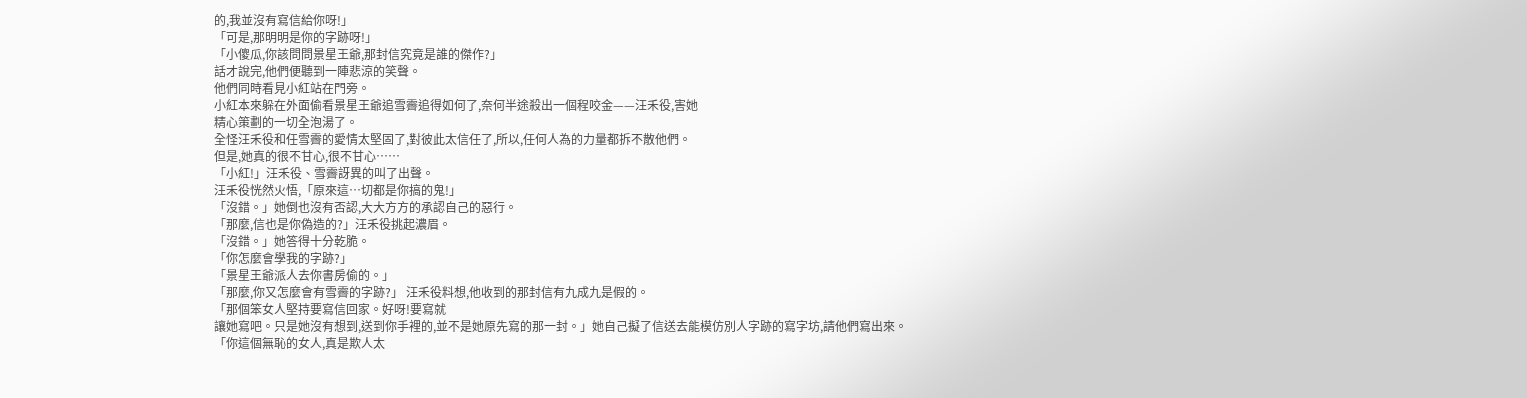的,我並沒有寫信給你呀!」
「可是,那明明是你的字跡呀!」
「小傻瓜,你該問問景星王爺,那封信究竟是誰的傑作?」
話才說完,他們便聽到一陣悲涼的笑聲。
他們同時看見小紅站在門旁。
小紅本來躲在外面偷看景星王爺追雪霽追得如何了,奈何半途殺出一個程咬金——汪禾役,害她
精心策劃的一切全泡湯了。
全怪汪禾役和任雪霽的愛情太堅固了,對彼此太信任了,所以,任何人為的力量都拆不散他們。
但是,她真的很不甘心,很不甘心……
「小紅!」汪禾役、雪霽訝異的叫了出聲。
汪禾役恍然火悟,「原來這…切都是你搞的鬼!」
「沒錯。」她倒也沒有否認,大大方方的承認自己的惡行。
「那麼,信也是你偽造的?」汪禾役挑起濃眉。
「沒錯。」她答得十分乾脆。
「你怎麼會學我的字跡?」
「景星王爺派人去你書房偷的。」
「那麼,你又怎麼會有雪霽的字跡?」 汪禾役料想,他收到的那封信有九成九是假的。
「那個笨女人堅持要寫信回家。好呀!要寫就
讓她寫吧。只是她沒有想到,送到你手裡的,並不是她原先寫的那一封。」她自己擬了信送去能模仿別人字跡的寫字坊,請他們寫出來。
「你這個無恥的女人,真是欺人太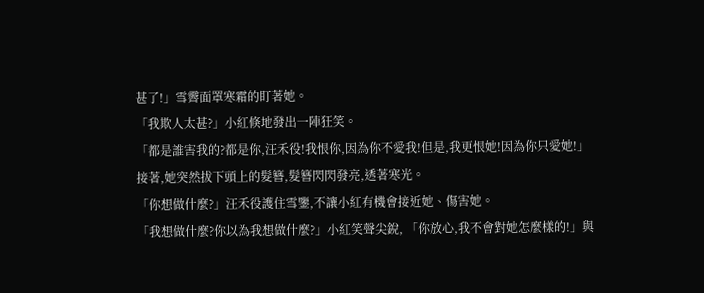甚了!」雪霽面罩寒霜的盯著她。
「我欺人太甚?」小紅倏地發出一陣狂笑。
「都是誰害我的?都是你,汪禾役!我恨你,因為你不愛我!但是,我更恨她!因為你只愛她!」
接著,她突然拔下頭上的髮簪,髮簪閃閃發亮,透著寒光。
「你想做什麼?」汪禾役護住雪鑒,不讓小紅有機會接近她、傷害她。
「我想做什麼?你以為我想做什麼?」小紅笑聲尖銳, 「你放心,我不會對她怎麼樣的!」與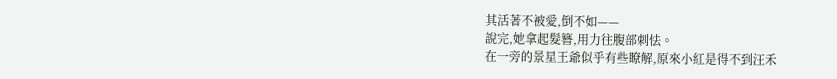其活著不被愛,倒不如——
說完,她拿起髮簪,用力往腹部刺怯。
在一旁的景星王爺似乎有些瞭解,原來小紅是得不到汪禾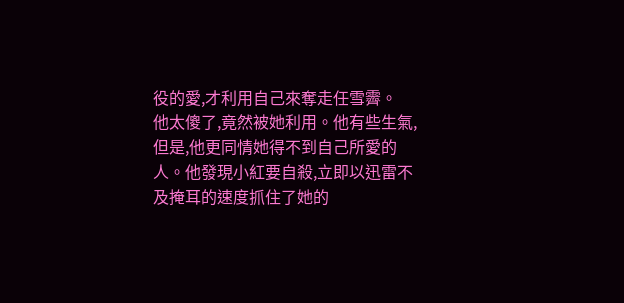役的愛,才利用自己來奪走任雪霽。
他太傻了,竟然被她利用。他有些生氣,但是,他更同情她得不到自己所愛的人。他發現小紅要自殺,立即以迅雷不及掩耳的速度抓住了她的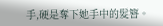手,硬是奪下她手中的髮簪。